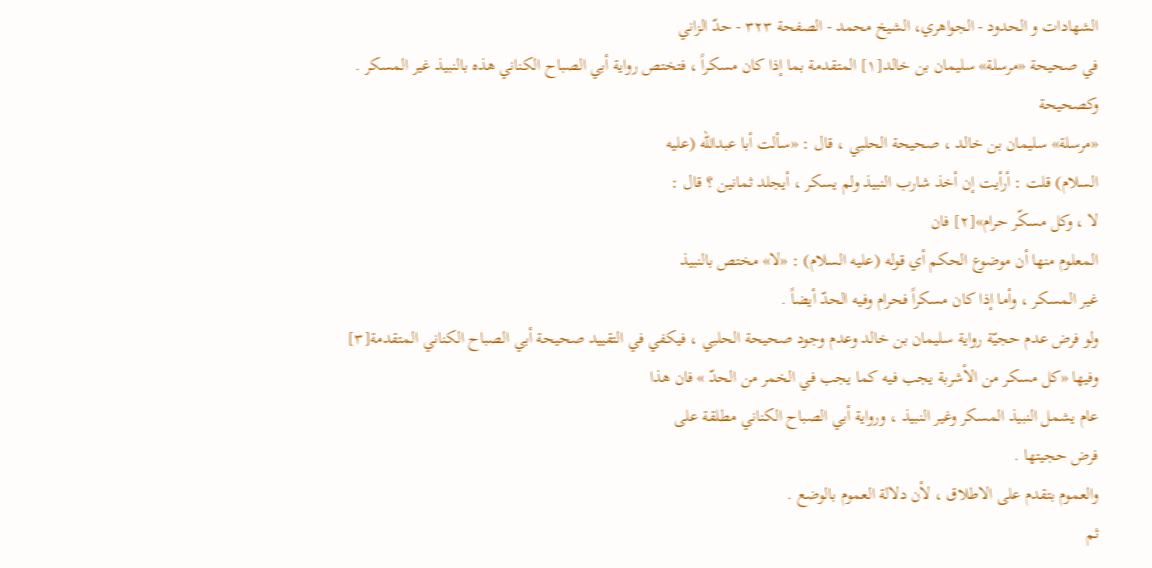الشهادات و الحدود - الجواهري، الشيخ محمد - الصفحة ٣٢٣ - حدّ الزاني
في صحيحة «مرسلة» سليمان بن خالد[١] المتقدمة بما إذا كان مسكراً ، فتختص رواية أبي الصباح الكناني هذه بالنبيذ غير المسكر .
وكصحيحة
«مرسلة» سليمان بن خالد ، صحيحة الحلبي ، قال : «سألت أبا عبداللّه (عليه
السلام) قلت : أرأيت إن أخذ شارب النبيذ ولم يسكر ، أيجلد ثمانين ؟ قال :
لا ، وكل مسكّر حرام»[٢] فان
المعلوم منها أن موضوع الحكم أي قوله (عليه السلام) : «لا» مختص بالنبيذ
غير المسكر ، وأما إذا كان مسكراً فحرام وفيه الحدّ أيضاً .
ولو فرض عدم حجيّة رواية سليمان بن خالد وعدم وجود صحيحة الحلبي ، فيكفي في التقييد صحيحة أبي الصباح الكناني المتقدمة[٣]
وفيها «كل مسكر من الأشربة يجب فيه كما يجب في الخمر من الحدّ » فان هذا
عام يشمل النبيذ المسكر وغير النبيذ ، ورواية أبي الصباح الكناني مطلقة على
فرض حجيتها .
والعموم بتقدم على الاطلاق ، لأن دلالة العموم بالوضع .
ثم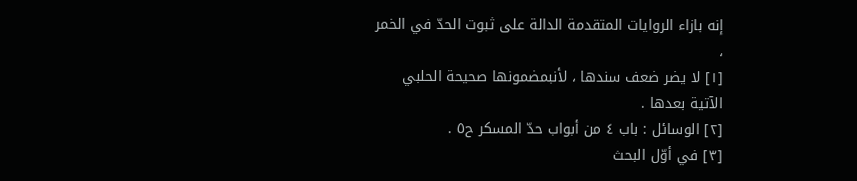إنه بازاء الروايات المتقدمة الدالة على ثبوت الحدّ في الخمر ،
[١] لا يضر ضعف سندها ، لأنبمضمونها صحيحة الحلبي الآتية بعدها .
[٢] الوسائل : باب ٤ من أبواب حدّ المسكر ح٥ .
[٣] في أوّل البحث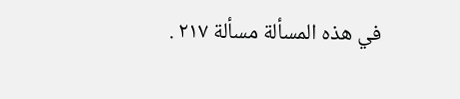في هذه المسألة مسألة ٢١٧ .